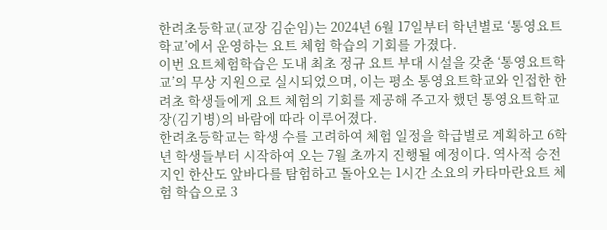한려초등학교(교장 김순임)는 2024년 6월 17일부터 학년별로 ‘통영요트학교’에서 운영하는 요트 체험 학습의 기회를 가졌다.
이번 요트체험학습은 도내 최초 정규 요트 부대 시설을 갖춘 ‘통영요트학교’의 무상 지원으로 실시되었으며, 이는 평소 통영요트학교와 인접한 한려초 학생들에게 요트 체험의 기회를 제공해 주고자 했던 통영요트학교장(김기병)의 바람에 따라 이루어졌다.
한려초등학교는 학생 수를 고려하여 체험 일정을 학급별로 계획하고 6학년 학생들부터 시작하여 오는 7월 초까지 진행될 예정이다. 역사적 승전지인 한산도 앞바다를 탐험하고 돌아오는 1시간 소요의 카타마란요트 체험 학습으로 3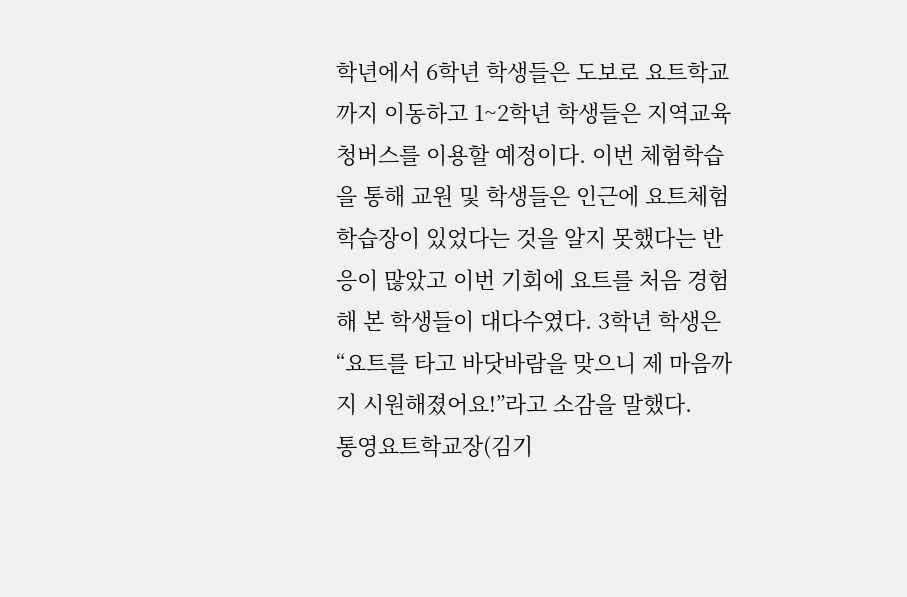학년에서 6학년 학생들은 도보로 요트학교까지 이동하고 1~2학년 학생들은 지역교육청버스를 이용할 예정이다. 이번 체험학습을 통해 교원 및 학생들은 인근에 요트체험 학습장이 있었다는 것을 알지 못했다는 반응이 많았고 이번 기회에 요트를 처음 경험해 본 학생들이 대다수였다. 3학년 학생은 “요트를 타고 바닷바람을 맞으니 제 마음까지 시원해졌어요!”라고 소감을 말했다.
통영요트학교장(김기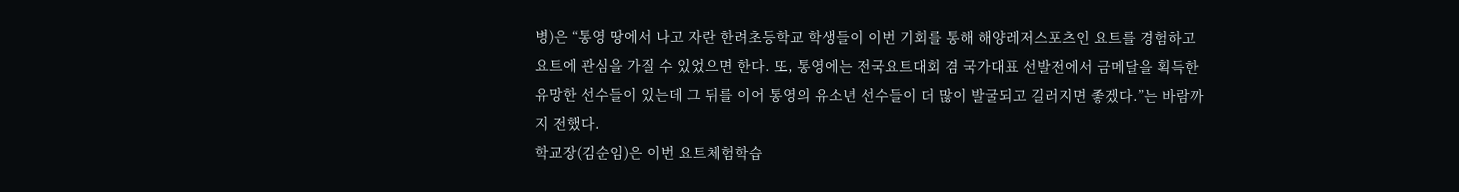병)은 “통영 땅에서 나고 자란 한려초등학교 학생들이 이번 기회를 통해 해양레저스포츠인 요트를 경험하고 요트에 관심을 가질 수 있었으면 한다. 또, 통영에는 전국요트대회 겸 국가대표 선발전에서 금메달을 획득한 유망한 선수들이 있는데 그 뒤를 이어 통영의 유소년 선수들이 더 많이 발굴되고 길러지면 좋겠다.”는 바람까지 전했다.
학교장(김순임)은 이번 요트체험학습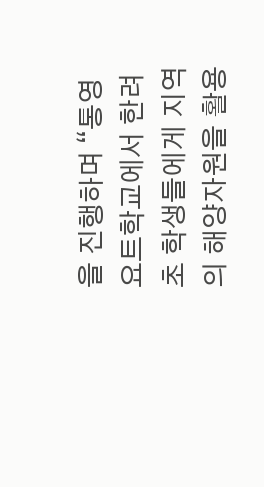을 진행하며 “통영요트학교에서 한려초 학생들에게 지역의 해양자원을 활용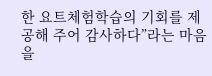한 요트체험학습의 기회를 제공해 주어 감사하다”라는 마음을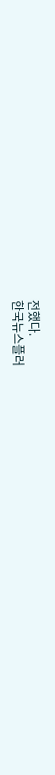전했다.
한국뉴스플러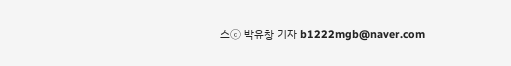스ⓒ 박유창 기자 b1222mgb@naver.com